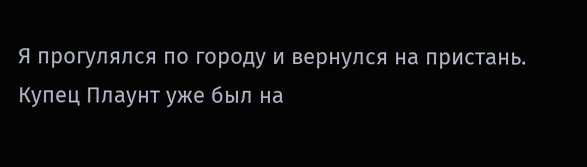Я прогулялся по городу и вернулся на пристань. Купец Плаунт уже был на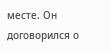месте. Он договорился о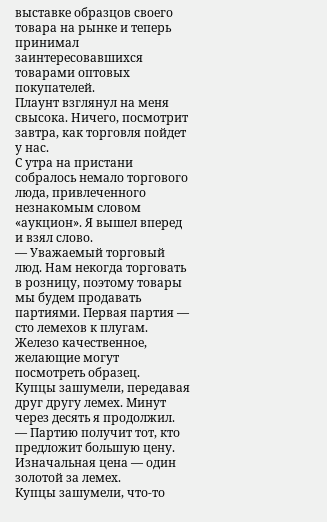выставке образцов своего товара на рынке и теперь принимал заинтересовавшихся товарами оптовых покупателей.
Плаунт взглянул на меня свысока. Ничего, посмотрит завтра, как торговля пойдет у нас.
С утра на пристани собралось немало торгового люда, привлеченного незнакомым словом «аукцион». Я вышел вперед и взял слово.
— Уважаемый торговый люд. Нам некогда торговать в розницу, поэтому товары мы будем продавать партиями. Первая партия — сто лемехов к плугам. Железо качественное, желающие могут посмотреть образец.
Купцы зашумели, передавая друг другу лемех. Минут через десять я продолжил.
— Партию получит тот, кто предложит большую цену. Изначальная цена — один золотой за лемех.
Купцы зашумели, что-то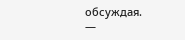обсуждая.
—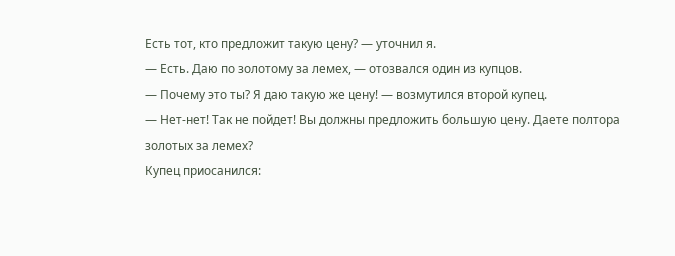Есть тот, кто предложит такую цену? — уточнил я.
— Есть. Даю по золотому за лемех, — отозвался один из купцов.
— Почему это ты? Я даю такую же цену! — возмутился второй купец.
— Нет-нет! Так не пойдет! Вы должны предложить большую цену. Даете полтора золотых за лемех?
Купец приосанился: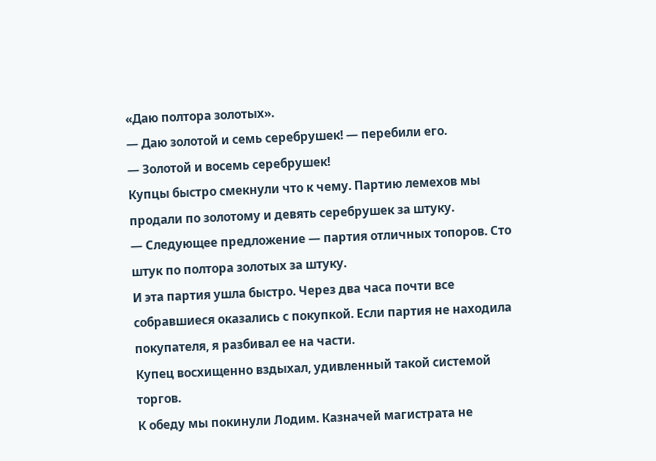«Даю полтора золотых».
— Даю золотой и семь серебрушек! — перебили его.
— Золотой и восемь серебрушек!
Купцы быстро смекнули что к чему. Партию лемехов мы продали по золотому и девять серебрушек за штуку.
— Следующее предложение — партия отличных топоров. Сто штук по полтора золотых за штуку.
И эта партия ушла быстро. Через два часа почти все собравшиеся оказались с покупкой. Если партия не находила покупателя, я разбивал ее на части.
Купец восхищенно вздыхал, удивленный такой системой торгов.
К обеду мы покинули Лодим. Казначей магистрата не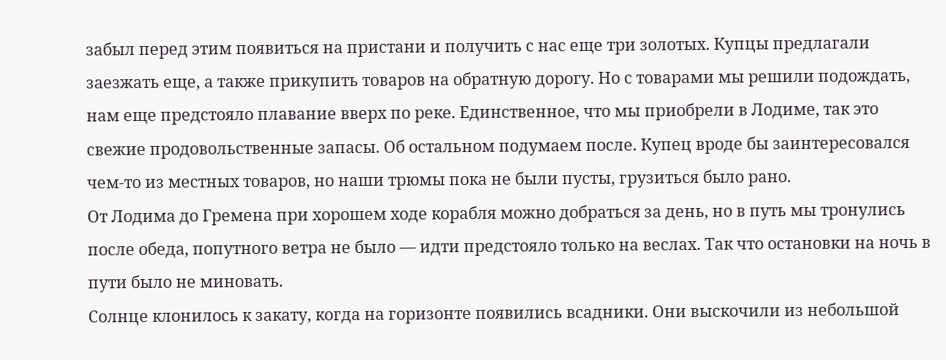забыл перед этим появиться на пристани и получить с нас еще три золотых. Купцы предлагали заезжать еще, а также прикупить товаров на обратную дорогу. Но с товарами мы решили подождать, нам еще предстояло плавание вверх по реке. Единственное, что мы приобрели в Лодиме, так это свежие продовольственные запасы. Об остальном подумаем после. Купец вроде бы заинтересовался чем-то из местных товаров, но наши трюмы пока не были пусты, грузиться было рано.
От Лодима до Гремена при хорошем ходе корабля можно добраться за день, но в путь мы тронулись после обеда, попутного ветра не было — идти предстояло только на веслах. Так что остановки на ночь в пути было не миновать.
Солнце клонилось к закату, когда на горизонте появились всадники. Они выскочили из небольшой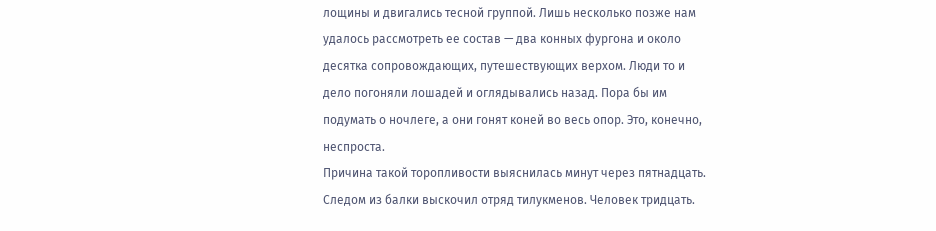лощины и двигались тесной группой. Лишь несколько позже нам удалось рассмотреть ее состав — два конных фургона и около десятка сопровождающих, путешествующих верхом. Люди то и дело погоняли лошадей и оглядывались назад. Пора бы им подумать о ночлеге, а они гонят коней во весь опор. Это, конечно, неспроста.
Причина такой торопливости выяснилась минут через пятнадцать. Следом из балки выскочил отряд тилукменов. Человек тридцать.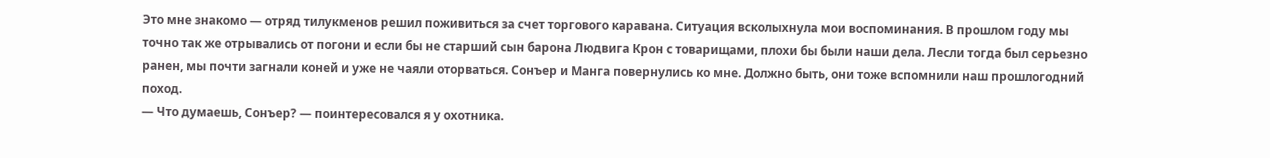Это мне знакомо — отряд тилукменов решил поживиться за счет торгового каравана. Ситуация всколыхнула мои воспоминания. В прошлом году мы точно так же отрывались от погони и если бы не старший сын барона Людвига Крон с товарищами, плохи бы были наши дела. Лесли тогда был серьезно ранен, мы почти загнали коней и уже не чаяли оторваться. Сонъер и Манга повернулись ко мне. Должно быть, они тоже вспомнили наш прошлогодний поход.
— Что думаешь, Сонъер? — поинтересовался я у охотника.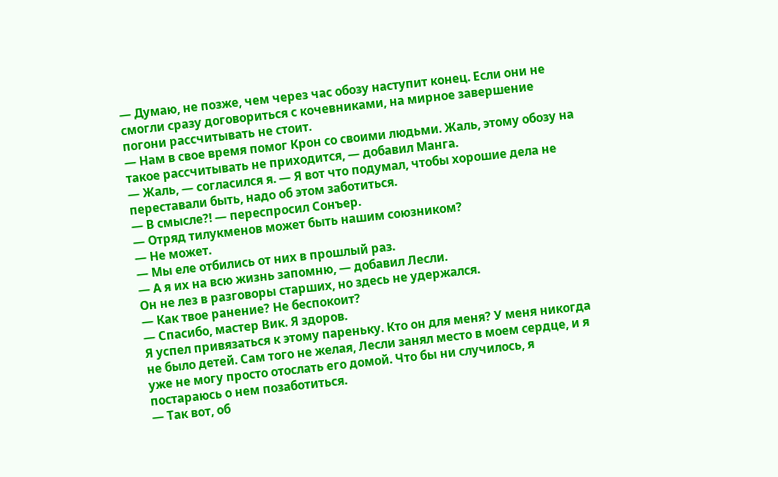— Думаю, не позже, чем через час обозу наступит конец. Если они не смогли сразу договориться с кочевниками, на мирное завершение погони рассчитывать не стоит.
— Нам в свое время помог Крон со своими людьми. Жаль, этому обозу на такое рассчитывать не приходится, — добавил Манга.
— Жаль, — согласился я. — Я вот что подумал, чтобы хорошие дела не переставали быть, надо об этом заботиться.
— В смысле?! — переспросил Сонъер.
— Отряд тилукменов может быть нашим союзником?
— Не может.
— Мы еле отбились от них в прошлый раз.
— А я их на всю жизнь запомню, — добавил Лесли.
Он не лез в разговоры старших, но здесь не удержался.
— Как твое ранение? Не беспокоит?
— Спасибо, мастер Вик. Я здоров.
Я успел привязаться к этому пареньку. Кто он для меня? У меня никогда не было детей. Сам того не желая, Лесли занял место в моем сердце, и я уже не могу просто отослать его домой. Что бы ни случилось, я постараюсь о нем позаботиться.
— Так вот, об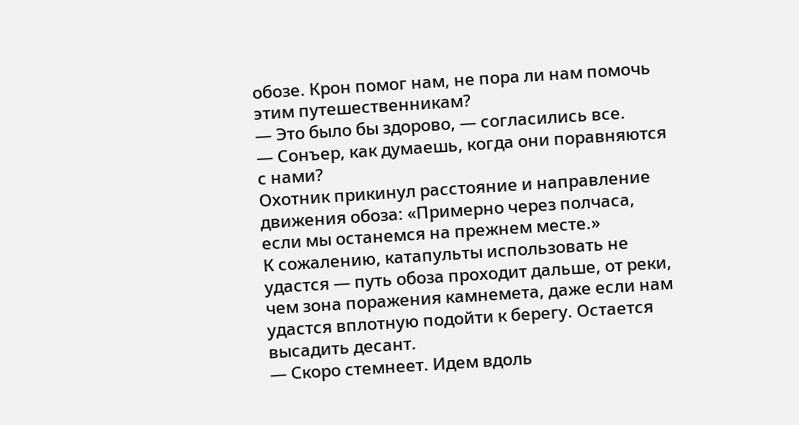обозе. Крон помог нам, не пора ли нам помочь этим путешественникам?
— Это было бы здорово, — согласились все.
— Сонъер, как думаешь, когда они поравняются с нами?
Охотник прикинул расстояние и направление движения обоза: «Примерно через полчаса, если мы останемся на прежнем месте.»
К сожалению, катапульты использовать не удастся — путь обоза проходит дальше, от реки, чем зона поражения камнемета, даже если нам удастся вплотную подойти к берегу. Остается высадить десант.
— Скоро стемнеет. Идем вдоль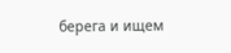берега и ищем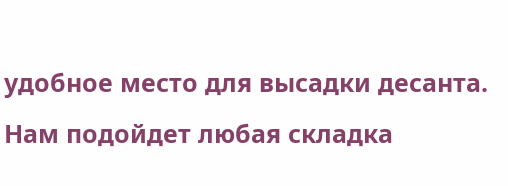удобное место для высадки десанта. Нам подойдет любая складка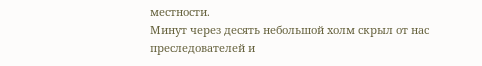местности.
Минут через десять небольшой холм скрыл от нас преследователей и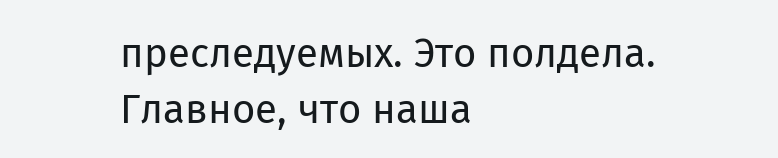преследуемых. Это полдела. Главное, что наша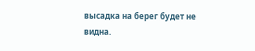высадка на берег будет не видна.